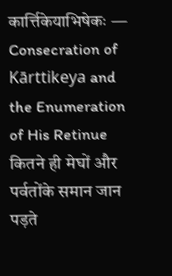कार्त्तिकेयाभिषेकः — Consecration of Kārttikeya and the Enumeration of His Retinue
कितने ही मेघों और पर्वतोंके समान जान पड़ते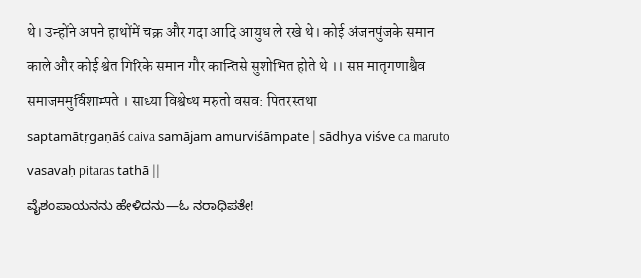थे। उन्होंने अपने हाथोंमें चक्र और गदा आदि आयुध ले रखे थे। कोई अंजनपुंजके समान काले और कोई श्वेत गिरिके समान गौर कान्तिसे सुशोभित होते थे ।। सप्त मातृगणाश्वैव समाजममुर्विशाम्पते । साध्या विश्वेष्थ मरुतो वसव: पितरस्तथा
saptamātṛgaṇāś caiva samājam amurviśāmpate | sādhya viśve ca maruto vasavaḥ pitaras tathā ||
ವೈಶಂಪಾಯನನು ಹೇಳಿದನು—ಓ ನರಾಧಿಪತೇ!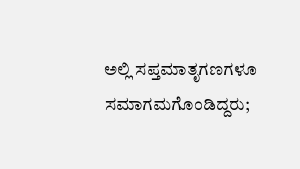ಅಲ್ಲಿ ಸಪ್ತಮಾತೃಗಣಗಳೂ ಸಮಾಗಮಗೊಂಡಿದ್ದರು;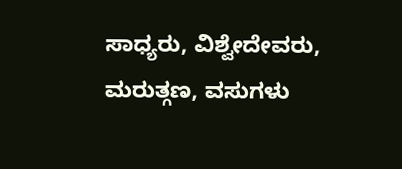ಸಾಧ್ಯರು, ವಿಶ್ವೇದೇವರು, ಮರುತ್ಗಣ, ವಸುಗಳು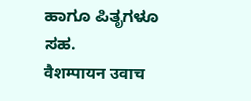ಹಾಗೂ ಪಿತೃಗಳೂ ಸಹ.
वैशम्पायन उवाच